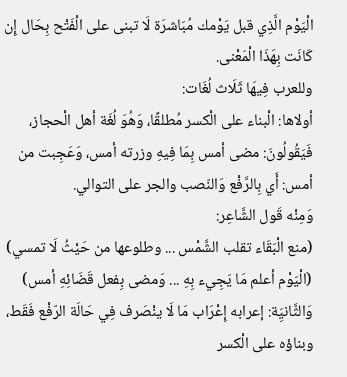الْيَوْم الَّذِي قبل يَوْمك مُبَاشرَة لَا تبنى على الْفَتْح بِحَال إِن كَانَت بِهَذَا الْمَعْنى.
وللعرب فِيهَا ثَلَاث لُغَات:
أولاها: الْبناء على الْكسر مُطلقًا، وَهُوَ لُغَة أهل الْحجاز، فَيَقُولُونَ: مضى أمس بِمَا فِيهِ وزرته أمس، وَعَجِبت من أمس: أَي بِالرَّفْع وَالنّصب والجر على التوالي.
وَمِنْه قَول الشَّاعِر:
(منع الْبَقَاء تقلب الشَّمْس ... وطلوعها من حَيْثُ لَا تمسي)
(الْيَوْم أعلم مَا يَجِيء بِهِ ... وَمضى بِفعل قَضَائِهِ أمس)
وَالثَّانيَِة: إعرابه إِعْرَاب مَا لَا ينْصَرف فِي حَالَة الرّفْع فَقَط، وبناؤه على الْكسر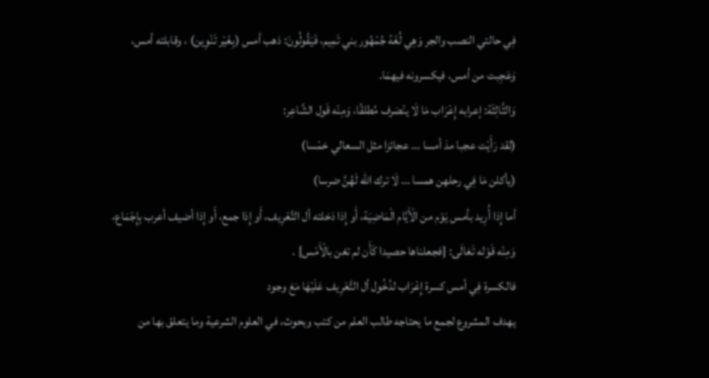فِي حالتي النصب والجر وَهِي لُغَة جُمْهُور بني تَمِيم، فَيَقُولُونَ: ذهب أمس (بِغَيْر تَنْوِين) ، وقابلته أمس، وَعَجِبت من أمس، فيكسرونه فيهمَا.
وَالثَّالِثَة: إعرابه إِعْرَاب مَا لَا ينْصَرف مُطلقًا، وَمِنْه قَول الشَّاعِر:
(لقد رَأَيْت عجبا مذ أمسا ... عجائزا مثل السعالي خمْسا)
(يأكلن مَا فِي رحلهن همسا ... لَا ترك الله لَهُنَّ ضرسا)
أما إِذا أُرِيد بأمس يَوْم من الْأَيَّام الْمَاضِيَة، أَو إِذا دَخلته أل التَّعْرِيف، أَو إِذا جمع، أَو إِذا أضيف أعرب بِإِجْمَاع، وَمِنْه قَوْله تَعَالَى: {فجعلناها حصيدا كَأَن لم تغن بالْأَمْس} .
فالكسرة فِي أمس كسرة إِعْرَاب لدُخُول أل التَّعْرِيف عَلَيْهَا مَعَ وجود
يهدف المشروع لجمع ما يحتاجه طالب العلم من كتب وبحوث، في العلوم الشرعية وما يتعلق بها من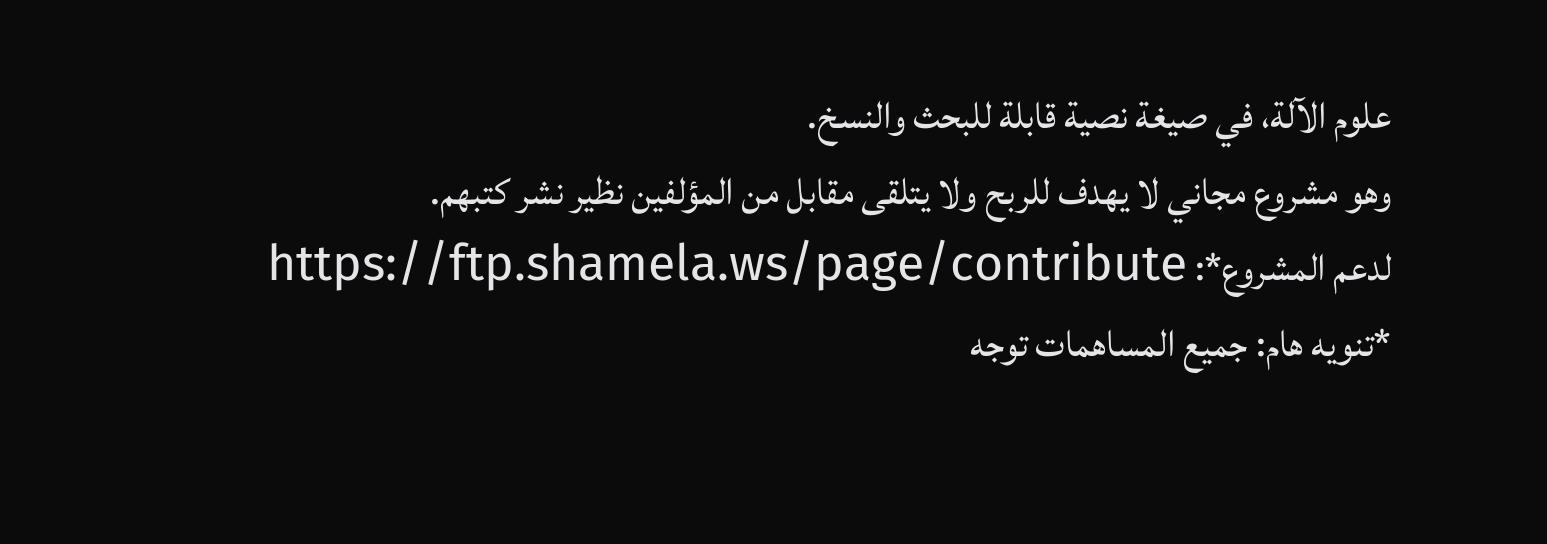علوم الآلة، في صيغة نصية قابلة للبحث والنسخ.
وهو مشروع مجاني لا يهدف للربح ولا يتلقى مقابل من المؤلفين نظير نشر كتبهم.
لدعم المشروع*: https://ftp.shamela.ws/page/contribute
*تنويه هام: جميع المساهمات توجه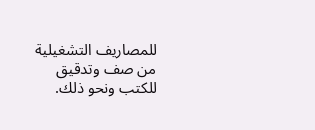للمصاريف التشغيلية من صف وتدقيق للكتب ونحو ذلك.